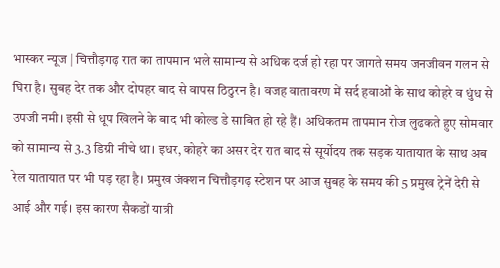भास्कर न्यूज | चित्तौड़गढ़ रात का तापमान भले सामान्य से अधिक दर्ज हो रहा पर जागते समय जनजीवन गलन से घिरा है। सुबह देर तक और दोपहर बाद से वापस ठिठुरन है। वजह वातावरण में सर्द हवाओं के साथ कोहरे व धुंध से उपजी नमी। इसी से धूप खिलने के बाद भी कोल्ड डे साबित हो रहे हैं। अधिकतम तापमान रोज लुढकते हुए सोमवार को सामान्य से 3.3 डिग्री नीचे था। इधर, कोहरे का असर देर रात बाद से सूर्योदय तक सड़क यातायात के साथ अब रेल यातायात पर भी पड़ रहा है। प्रमुख जंक्शन चित्तौड़गढ़ स्टेशन पर आज सुबह के समय की 5 प्रमुख ट्रेनें देरी से आई और गई। इस कारण सैकडों यात्री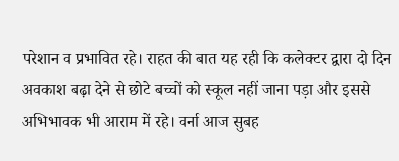परेशान व प्रभावित रहे। राहत की बात यह रही कि कलेक्टर द्वारा दो दिन अवकाश बढ़ा देने से छोटे बच्चों को स्कूल नहीं जाना पड़ा और इससे अभिभावक भी आराम में रहे। वर्ना आज सुबह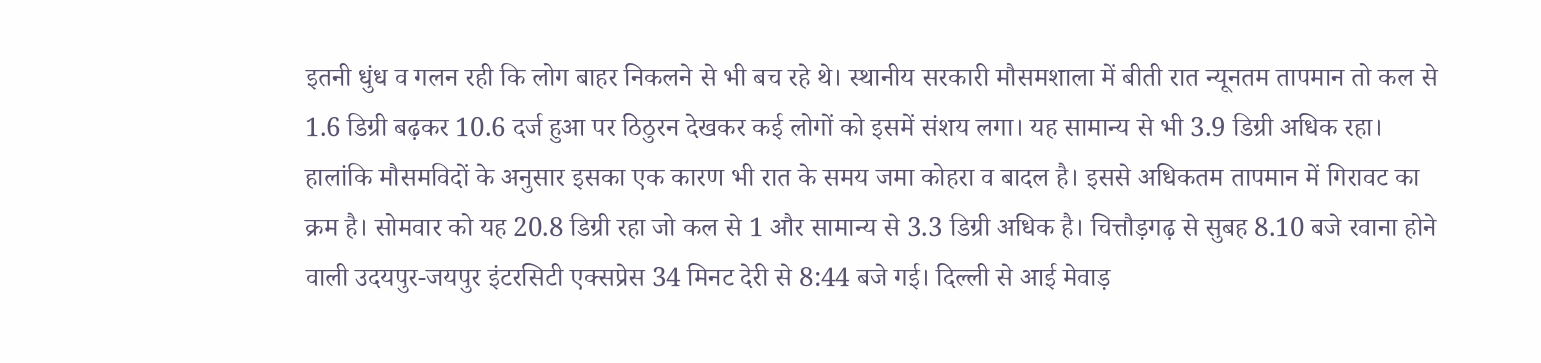इतनी धुंध व गलन रही कि लोग बाहर निकलने से भी बच रहे थे। स्थानीय सरकारी मौसमशाला में बीती रात न्यूनतम तापमान तो कल से 1.6 डिग्री बढ़कर 10.6 दर्ज हुआ पर ठिठुरन देखकर कई लोगों को इसमें संशय लगा। यह सामान्य से भी 3.9 डिग्री अधिक रहा। हालांकि मौसमविदों के अनुसार इसका एक कारण भी रात के समय जमा कोहरा व बादल है। इससे अधिकतम तापमान में गिरावट का क्रम है। सोमवार को यह 20.8 डिग्री रहा जो कल से 1 और सामान्य से 3.3 डिग्री अधिक है। चित्तौड़गढ़ से सुबह 8.10 बजे रवाना होने वाली उदयपुर-जयपुर इंटरसिटी एक्सप्रेस 34 मिनट देरी से 8:44 बजे गई। दिल्ली से आई मेवाड़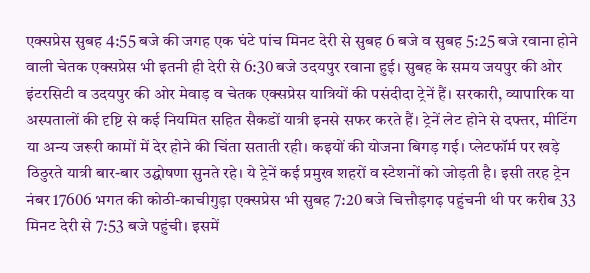एक्सप्रेस सुबह 4:55 बजे की जगह एक घंटे पांच मिनट देरी से सुबह 6 बजे व सुबह 5:25 बजे रवाना होने वाली चेतक एक्सप्रेस भी इतनी ही देरी से 6:30 बजे उदयपुर रवाना हुई। सुबह के समय जयपुर की ओर इंटरसिटी व उदयपुर की ओर मेवाड़ व चेतक एक्सप्रेस यात्रियों की पसंदीदा ट्रेनें हैं। सरकारी, व्यापारिक या अस्पतालों की दृष्टि से कई नियमित सहित सैकडों यात्री इनसे सफर करते हैं। ट्रेनें लेट होने से दफ्तर, मीटिंग या अन्य जरूरी कामों में देर होने की चिंता सताती रही। कइयों की योजना बिगड़ गई। प्लेटफॉर्म पर खड़े ठिठुरते यात्री बार-बार उद्घोषणा सुनते रहे। ये ट्रेनें कई प्रमुख शहरों व स्टेशनों को जोड़ती है। इसी तरह ट्रेन नंबर 17606 भगत की कोठी-काचीगुड़ा एक्सप्रेस भी सुबह 7:20 बजे चित्तौड़गढ़ पहुंचनी थी पर करीब 33 मिनट देरी से 7:53 बजे पहुंची। इसमें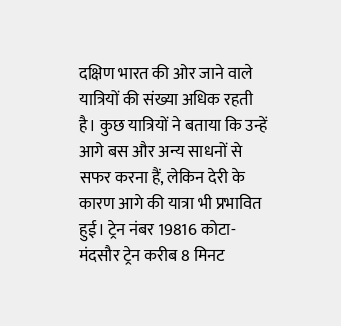दक्षिण भारत की ओर जाने वाले यात्रियों की संख्या अधिक रहती है। कुछ यात्रियों ने बताया कि उन्हें आगे बस और अन्य साधनों से सफर करना हैं, लेकिन देरी के कारण आगे की यात्रा भी प्रभावित हुई। ट्रेन नंबर 19816 कोटा-मंदसौर ट्रेन करीब 8 मिनट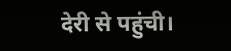देरी से पहुंची।